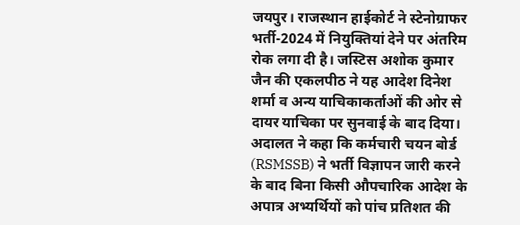जयपुर। राजस्थान हाईकोर्ट ने स्टेनोग्राफर भर्ती-2024 में नियुक्तियां देने पर अंतरिम रोक लगा दी है। जस्टिस अशोक कुमार जैन की एकलपीठ ने यह आदेश दिनेश शर्मा व अन्य याचिकाकर्ताओं की ओर से दायर याचिका पर सुनवाई के बाद दिया। अदालत ने कहा कि कर्मचारी चयन बोर्ड (RSMSSB) ने भर्ती विज्ञापन जारी करने के बाद बिना किसी औपचारिक आदेश के अपात्र अभ्यर्थियों को पांच प्रतिशत की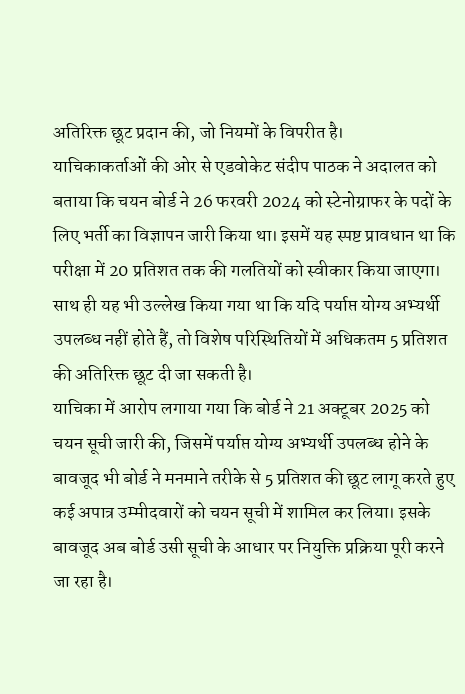अतिरिक्त छूट प्रदान की, जो नियमों के विपरीत है।
याचिकाकर्ताओं की ओर से एडवोकेट संदीप पाठक ने अदालत को बताया कि चयन बोर्ड ने 26 फरवरी 2024 को स्टेनोग्राफर के पदों के लिए भर्ती का विज्ञापन जारी किया था। इसमें यह स्पष्ट प्रावधान था कि परीक्षा में 20 प्रतिशत तक की गलतियों को स्वीकार किया जाएगा। साथ ही यह भी उल्लेख किया गया था कि यदि पर्याप्त योग्य अभ्यर्थी उपलब्ध नहीं होते हैं, तो विशेष परिस्थितियों में अधिकतम 5 प्रतिशत की अतिरिक्त छूट दी जा सकती है।
याचिका में आरोप लगाया गया कि बोर्ड ने 21 अक्टूबर 2025 को चयन सूची जारी की, जिसमें पर्याप्त योग्य अभ्यर्थी उपलब्ध होने के बावजूद भी बोर्ड ने मनमाने तरीके से 5 प्रतिशत की छूट लागू करते हुए कई अपात्र उम्मीदवारों को चयन सूची में शामिल कर लिया। इसके बावजूद अब बोर्ड उसी सूची के आधार पर नियुक्ति प्रक्रिया पूरी करने जा रहा है।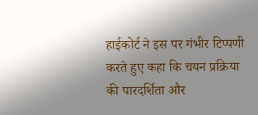हाईकोर्ट ने इस पर गंभीर टिप्पणी करते हुए कहा कि चयन प्रक्रिया की पारदर्शिता और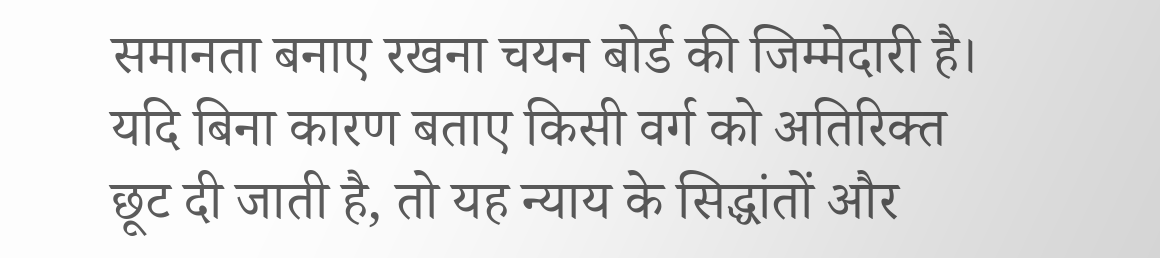समानता बनाए रखना चयन बोर्ड की जिम्मेदारी है। यदि बिना कारण बताए किसी वर्ग को अतिरिक्त छूट दी जाती है, तो यह न्याय के सिद्धांतों और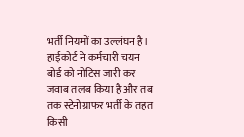भर्ती नियमों का उल्लंघन है। हाईकोर्ट ने कर्मचारी चयन बोर्ड को नोटिस जारी कर जवाब तलब किया है और तब तक स्टेनोग्राफर भर्ती के तहत किसी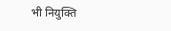भी नियुक्ति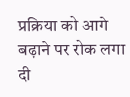प्रक्रिया को आगे बढ़ाने पर रोक लगा दी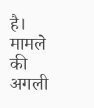है। मामले की अगली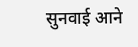सुनवाई आने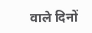वाले दिनों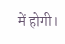में होगी।